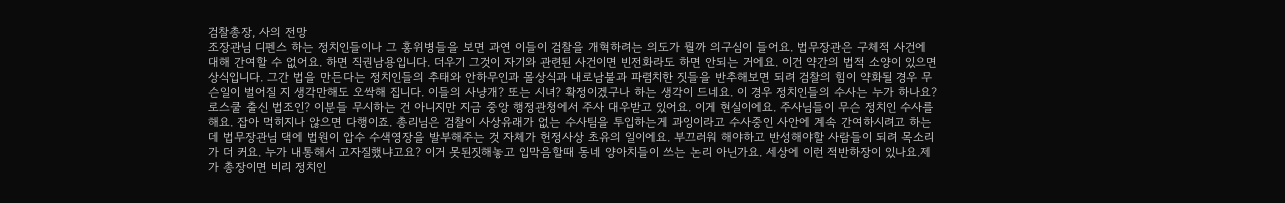검찰총장, 사의 전망
조장관님 디펜스 하는 정치인들이나 그 홍위병들을 보면 과연 이들이 검찰을 개혁하려는 의도가 뭘까 의구심이 들어요. 법무장관은 구체적 사건에 대해 간여할 수 없어요. 하면 직권남용입니다. 더우기 그것이 자기와 관련된 사건이면 빈전화라도 하면 안되는 거에요. 이건 약간의 법적 소양이 있으면 상식입니다. 그간 법을 만든다는 정치인들의 추태와 안하무인과 몰상식과 내로남불과 파렴치한 짓들을 반추해보면 되려 검찰의 힘이 약화될 경우 무슨일이 벌어질 지 생각만해도 오싹해 집니다. 이들의 사냥개? 또는 시녀? 확정이겠구나 하는 생각이 드네요. 이 경우 정치인들의 수사는 누가 하나요? 로스쿨 출신 법조인? 이분들 무시하는 건 아니지만 지금 중앙 행정관청에서 주사 대우받고 있어요. 이게 현실이에요. 주사님들이 무슨 정치인 수사를 해요. 잡아 먹히지나 않으면 다행이죠. 총리님은 검찰이 사상유래가 없는 수사팀을 투입하는게 과잉이라고 수사중인 사안에 계속 간여하시려고 하는데 법무장관님 댁에 법원이 압수 수색영장을 발부해주는 것 자체가 헌정사상 초유의 일이에요. 부끄러워 해야하고 반성해야할 사람들이 되려 목소리가 더 커요. 누가 내통해서 고자질했냐고요? 이거 못된짓해놓고 입막음할때 동네 양아치들이 쓰는 논리 아닌가요. 세상에 이런 적반하장이 있나요.제가 총장이면 비리 정치인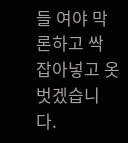들 여야 막론하고 싹 잡아넣고 옷 벗겠습니다.